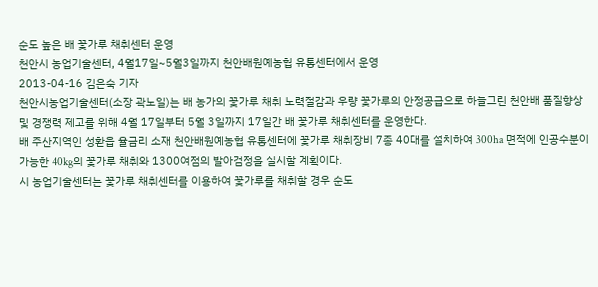순도 높은 배 꽃가루 채취센터 운영
천안시 농업기술센터, 4월17일~5월3일까지 천안배원예농헙 유통센터에서 운영
2013-04-16 김은숙 기자
천안시농업기술센터(소장 곽노일)는 배 농가의 꽃가루 채취 노력절감과 우량 꽃가루의 안정공급으로 하늘그린 천안배 품질향상 및 경쟁력 제고를 위해 4월 17일부터 5월 3일까지 17일간 배 꽃가루 채취센터를 운영한다.
배 주산지역인 성환읍 율금리 소재 천안배원예농협 유통센터에 꽃가루 채취장비 7종 40대를 설치하여 300ha 면적에 인공수분이 가능한 40kg의 꽃가루 채취와 1300여점의 발아검정을 실시할 계획이다.
시 농업기술센터는 꽃가루 채취센터를 이용하여 꽃가루를 채취할 경우 순도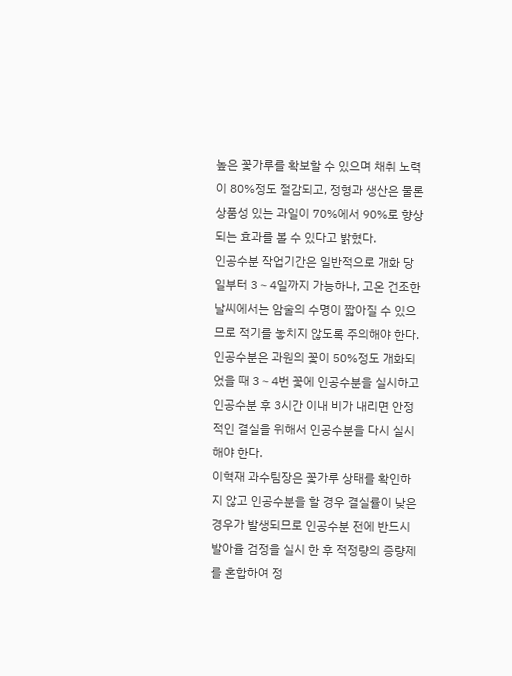높은 꽃가루를 확보할 수 있으며 채취 노력이 80%정도 절감되고, 정형과 생산은 물론 상품성 있는 과일이 70%에서 90%로 향상되는 효과를 볼 수 있다고 밝혔다.
인공수분 작업기간은 일반적으로 개화 당일부터 3∼4일까지 가능하나, 고온 건조한 날씨에서는 암술의 수명이 짧아질 수 있으므로 적기를 놓치지 않도록 주의해야 한다.
인공수분은 과원의 꽃이 50%정도 개화되었을 때 3∼4번 꽃에 인공수분을 실시하고 인공수분 후 3시간 이내 비가 내리면 안정적인 결실을 위해서 인공수분을 다시 실시해야 한다.
이혁재 과수팀장은 꽃가루 상태를 확인하지 않고 인공수분을 할 경우 결실률이 낮은 경우가 발생되므로 인공수분 전에 반드시 발아율 검정을 실시 한 후 적정량의 증량제를 혼합하여 정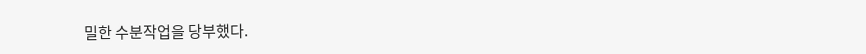밀한 수분작업을 당부했다.